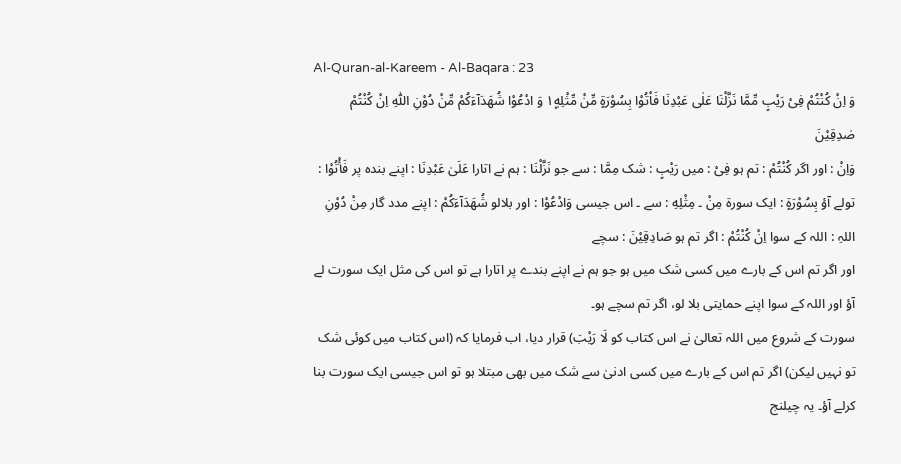Al-Quran-al-Kareem - Al-Baqara : 23
وَ اِنْ كُنْتُمْ فِیْ رَیْبٍ مِّمَّا نَزَّلْنَا عَلٰى عَبْدِنَا فَاْتُوْا بِسُوْرَةٍ مِّنْ مِّثْلِهٖ١۪ وَ ادْعُوْا شُهَدَآءَكُمْ مِّنْ دُوْنِ اللّٰهِ اِنْ كُنْتُمْ صٰدِقِیْنَ
وَاِنْ : اور اگر كُنْتُمْ : تم ہو فِیْ : میں رَيْبٍ : شک مِمَّا : سے جو نَزَّلْنَا : ہم نے اتارا عَلَىٰ عَبْدِنَا : اپنے بندہ پر فَأْتُوْا : تولے آؤ بِسُوْرَةٍ : ایک سورة مِنْ ۔ مِثْلِهِ : سے ۔ اس جیسی وَادْعُوْا : اور بلالو شُهَدَآءَكُمْ : اپنے مدد گار مِنْ دُوْنِ اللہِ : اللہ کے سوا اِنْ كُنْتُمْ : اگر تم ہو صَادِقِیْنَ : سچے
اور اگر تم اس کے بارے میں کسی شک میں ہو جو ہم نے اپنے بندے پر اتارا ہے تو اس کی مثل ایک سورت لے آؤ اور اللہ کے سوا اپنے حمایتی بلا لو، اگر تم سچے ہو۔
سورت کے شروع میں اللہ تعالیٰ نے اس کتاب کو لَا رَيْبَ) قرار دیا، اب فرمایا کہ (اس کتاب میں کوئی شک تو نہیں لیکن) اگر تم اس کے بارے میں کسی ادنیٰ سے شک میں بھی مبتلا ہو تو اس جیسی ایک سورت بنا کرلے آؤ۔ یہ چیلنج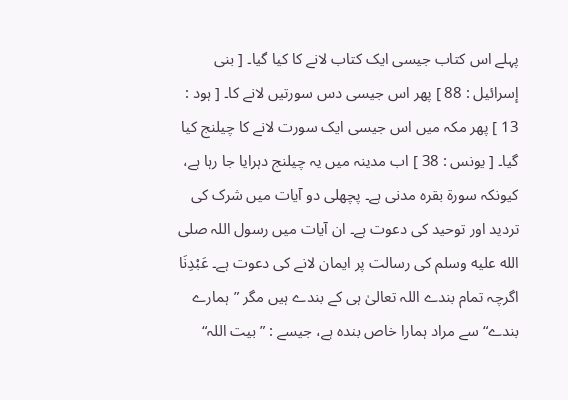پہلے اس کتاب جیسی ایک کتاب لانے کا کیا گیا۔ [ بنی إسرائیل : 88 ] پھر اس جیسی دس سورتیں لانے کا۔ [ ہود : 13 ] پھر مکہ میں اس جیسی ایک سورت لانے کا چیلنج کیا گیا۔ [ یونس : 38 ] اب مدینہ میں یہ چیلنج دہرایا جا رہا ہے، کیونکہ سورة بقرہ مدنی ہے۔ پچھلی دو آیات میں شرک کی تردید اور توحید کی دعوت ہے۔ ان آیات میں رسول اللہ صلى الله عليه وسلم کی رسالت پر ایمان لانے کی دعوت ہے۔ عَبْدِنَا اگرچہ تمام بندے اللہ تعالیٰ ہی کے بندے ہیں مگر ”ہمارے بندے“ سے مراد ہمارا خاص بندہ ہے، جیسے : ”بیت اللہ“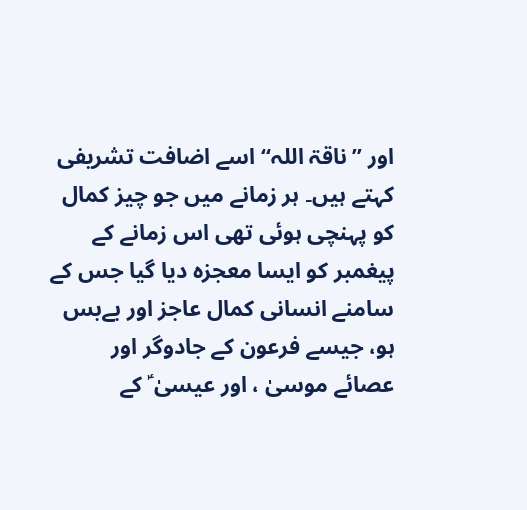اور ”ناقۃ اللہ“ اسے اضافت تشریفی کہتے ہیں۔ ہر زمانے میں جو چیز کمال کو پہنچی ہوئی تھی اس زمانے کے پیغمبر کو ایسا معجزہ دیا گیا جس کے سامنے انسانی کمال عاجز اور بےبس ہو، جیسے فرعون کے جادوگر اور عصائے موسیٰ ، اور عیسیٰ ؑ کے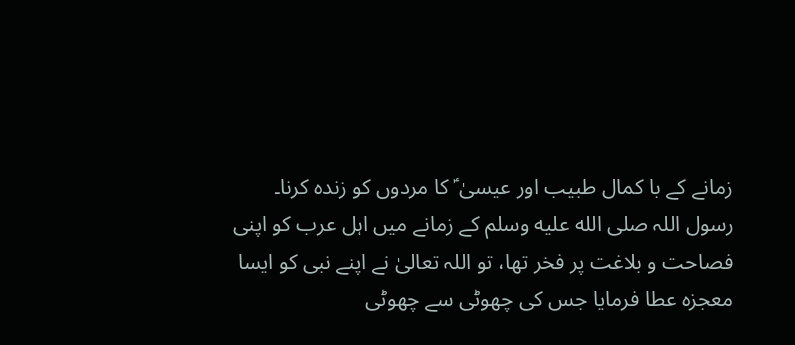زمانے کے با کمال طبیب اور عیسیٰ ؑ کا مردوں کو زندہ کرنا۔ رسول اللہ صلى الله عليه وسلم کے زمانے میں اہل عرب کو اپنی فصاحت و بلاغت پر فخر تھا، تو اللہ تعالیٰ نے اپنے نبی کو ایسا معجزہ عطا فرمایا جس کی چھوٹی سے چھوٹی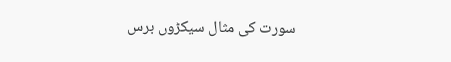سورت کی مثال سیکڑوں برس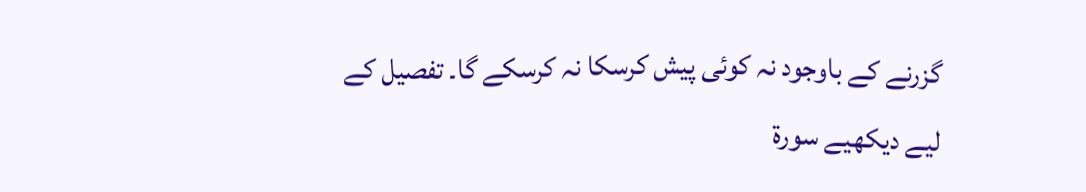گزرنے کے باوجود نہ کوئی پیش کرسکا نہ کرسکے گا۔ تفصیل کے لیے دیکھیے سورة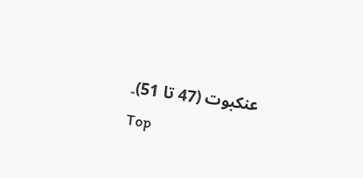عنکبوت (47 تا 51)۔
Top